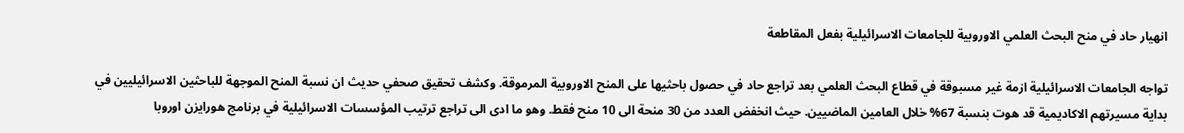انهيار حاد في منح البحث العلمي الاوروبية للجامعات الاسرائيلية بفعل المقاطعة

تواجه الجامعات الاسرائيلية ازمة غير مسبوقة في قطاع البحث العلمي بعد تراجع حاد في حصول باحثيها على المنح الاوروبية المرموقة. وكشف تحقيق صحفي حديث ان نسبة المنح الموجهة للباحثين الاسرائيليين في بداية مسيرتهم الاكاديمية قد هوت بنسبة 67% خلال العامين الماضيين. حيث انخفض العدد من 30 منحة الى 10 منح فقط. وهو ما ادى الى تراجع ترتيب المؤسسات الاسرائيلية في برنامج هورايزن اوروبا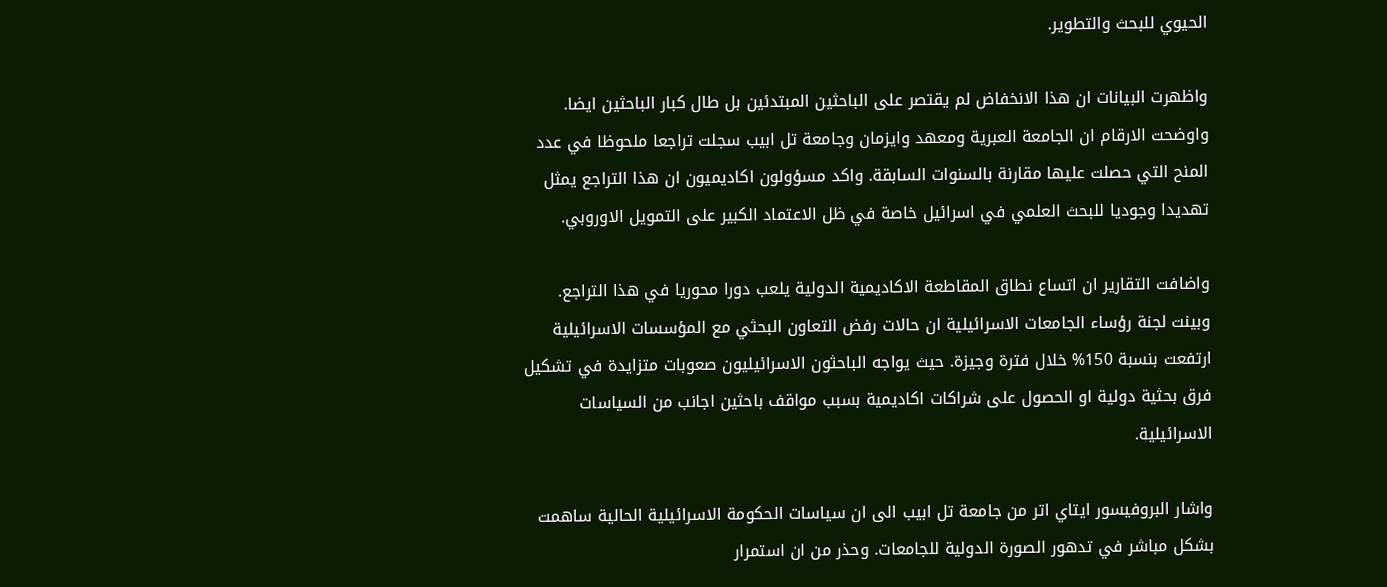الحيوي للبحث والتطوير.

واظهرت البيانات ان هذا الانخفاض لم يقتصر على الباحثين المبتدئين بل طال كبار الباحثين ايضا. واوضحت الارقام ان الجامعة العبرية ومعهد وايزمان وجامعة تل ابيب سجلت تراجعا ملحوظا في عدد المنح التي حصلت عليها مقارنة بالسنوات السابقة. واكد مسؤولون اكاديميون ان هذا التراجع يمثل تهديدا وجوديا للبحث العلمي في اسرائيل خاصة في ظل الاعتماد الكبير على التمويل الاوروبي.

واضافت التقارير ان اتساع نطاق المقاطعة الاكاديمية الدولية يلعب دورا محوريا في هذا التراجع. وبينت لجنة رؤساء الجامعات الاسرائيلية ان حالات رفض التعاون البحثي مع المؤسسات الاسرائيلية ارتفعت بنسبة 150% خلال فترة وجيزة. حيث يواجه الباحثون الاسرائيليون صعوبات متزايدة في تشكيل فرق بحثية دولية او الحصول على شراكات اكاديمية بسبب مواقف باحثين اجانب من السياسات الاسرائيلية.

واشار البروفيسور ايتاي اتر من جامعة تل ابيب الى ان سياسات الحكومة الاسرائيلية الحالية ساهمت بشكل مباشر في تدهور الصورة الدولية للجامعات. وحذر من ان استمرار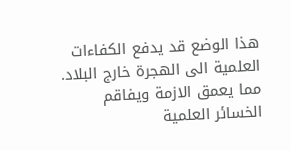هذا الوضع قد يدفع الكفاءات العلمية الى الهجرة خارج البلاد. مما يعمق الازمة ويفاقم الخسائر العلمية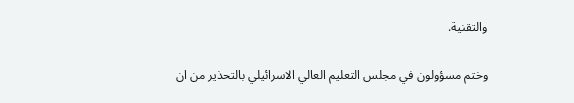والتقنية.

وختم مسؤولون في مجلس التعليم العالي الاسرائيلي بالتحذير من ان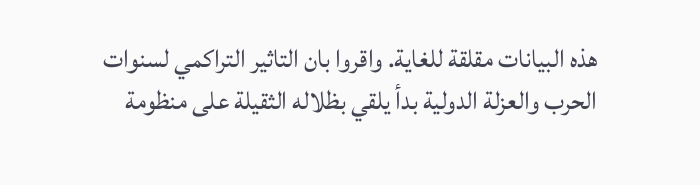هذه البيانات مقلقة للغاية. واقروا بان التاثير التراكمي لسنوات الحرب والعزلة الدولية بدأ يلقي بظلاله الثقيلة على منظومة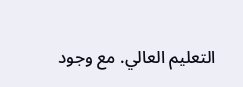التعليم العالي. مع وجود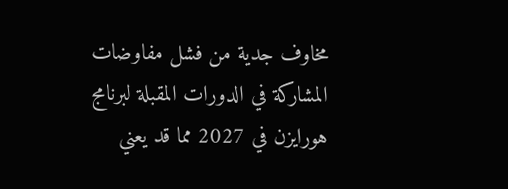مخاوف جدية من فشل مفاوضات المشاركة في الدورات المقبلة لبرنامج هورايزن في 2027 مما قد يعني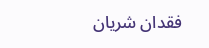فقدان شريان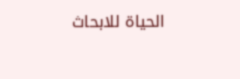الحياة للابحاث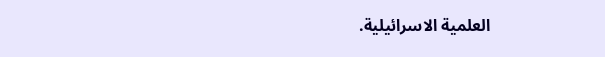العلمية الاسرائيلية.